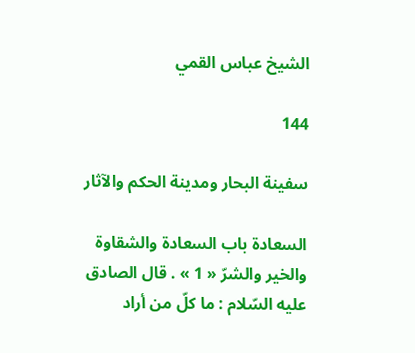الشيخ عباس القمي

144

سفينة البحار ومدينة الحكم والآثار

السعادة باب السعادة والشقاوة والخير والشرّ « 1 » . قال الصادق عليه السّلام : ما كلّ من أراد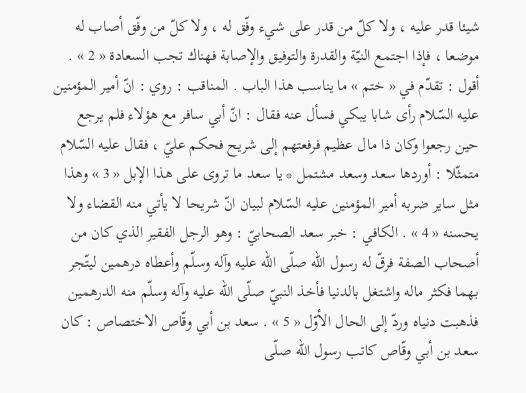شيئا قدر عليه ، ولا كلّ من قدر على شيء وفّق له ، ولا كلّ من وفّق أصاب له موضعا ، فإذا اجتمع النيّة والقدرة والتوفيق والإصابة فهناك تجب السعادة « 2 » . أقول : تقدّم في « ختم » ما يناسب هذا الباب . المناقب : روي : انّ أمير المؤمنين عليه السّلام رأى شابا يبكي فسأل عنه فقال : انّ أبي سافر مع هؤلاء فلم يرجع حين رجعوا وكان ذا مال عظيم فرفعتهم إلى شريح فحكم عليّ ، فقال عليه السّلام متمثّلا : أوردها سعد وسعد مشتمل * يا سعد ما تروى على هذا الإبل « 3 » وهذا مثل ساير ضربه أمير المؤمنين عليه السّلام لبيان انّ شريحا لا يأتي منه القضاء ولا يحسنه « 4 » . الكافي : خبر سعد الصحابيّ : وهو الرجل الفقير الذي كان من أصحاب الصفة فرقّ له رسول اللّه صلّى اللّه عليه وآله وسلّم وأعطاه درهمين ليتّجر بهما فكثر ماله واشتغل بالدنيا فأخذ النبيّ صلّى اللّه عليه وآله وسلّم منه الدرهمين فذهبت دنياه وردّ إلى الحال الأوّل « 5 » . سعد بن أبي وقّاص الاختصاص : كان سعد بن أبي وقّاص كاتب رسول اللّه صلّى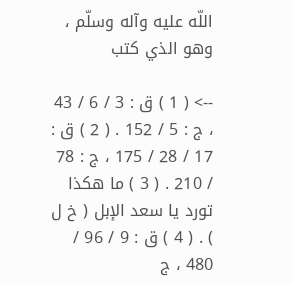اللّه عليه وآله وسلّم ، وهو الذي كتب

--> ( 1 ) ق : 3 / 6 / 43 ، ج : 5 / 152 . ( 2 ) ق : 17 / 28 / 175 ، ج : 78 / 210 . ( 3 ) ما هكذا تورد يا سعد الإبل ( خ ل ) . ( 4 ) ق : 9 / 96 / 480 ، ج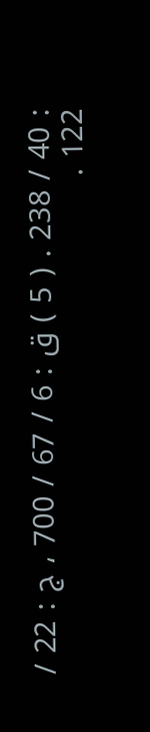: 40 / 238 . ( 5 ) ق : 6 / 67 / 700 ، ج : 22 / 122 .